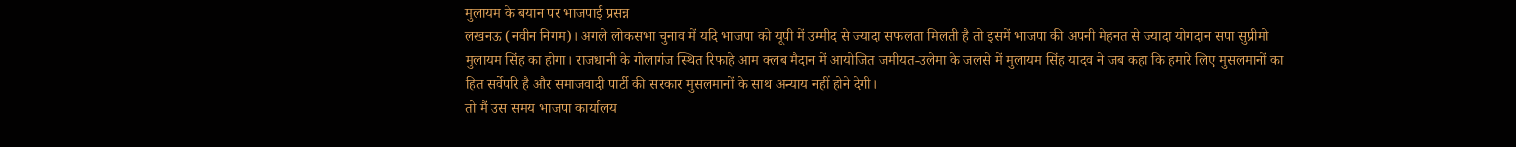मुलायम के बयान पर भाजपाई प्रसन्न
लखनऊ (नवीन निगम)। अगले लोकसभा चुनाव में यदि भाजपा को यूपी में उम्मीद से ज्यादा सफलता मिलती है तो इसमें भाजपा की अपनी मेहनत से ज्यादा योगदान सपा सुप्रीमो मुलायम सिंह का होगा। राजधानी के गोलागंज स्थित रिफाहे आम क्लब मैदान में आयोजित जमीयत-उलेमा के जलसे में मुलायम सिंह यादव ने जब कहा कि हमारे लिए मुसलमानों का हित सर्वेपरि है और समाजवादी पार्टी की सरकार मुसलमानों के साथ अन्याय नहीं होने देगी।
तो मैं उस समय भाजपा कार्यालय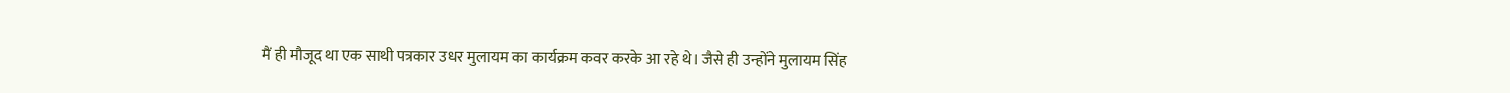मैं ही मौजूद था एक साथी पत्रकार उधर मुलायम का कार्यक्रम कवर करके आ रहे थे। जैसे ही उन्होंने मुलायम सिंह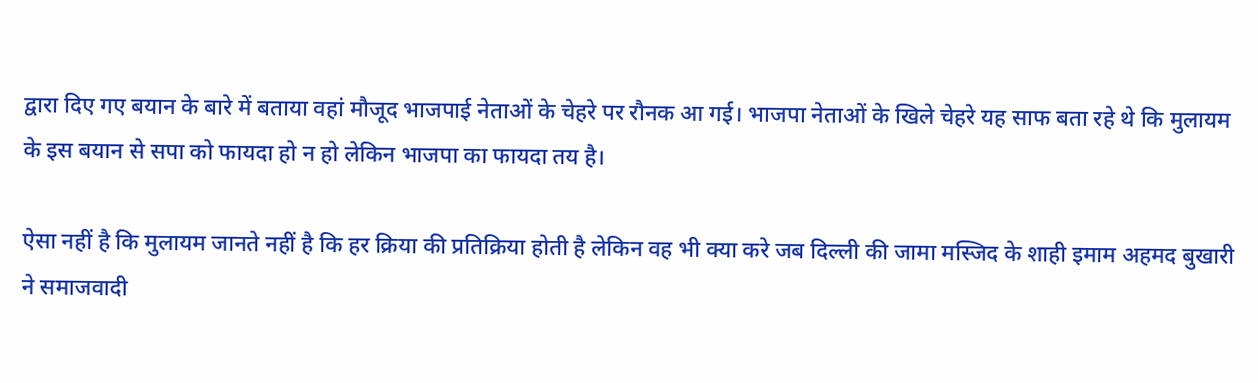द्वारा दिए गए बयान के बारे में बताया वहां मौजूद भाजपाई नेताओं के चेहरे पर रौनक आ गई। भाजपा नेताओं के खिले चेहरे यह साफ बता रहे थे कि मुलायम के इस बयान से सपा को फायदा हो न हो लेकिन भाजपा का फायदा तय है।

ऐसा नहीं है कि मुलायम जानते नहीं है कि हर क्रिया की प्रतिक्रिया होती है लेकिन वह भी क्या करे जब दिल्ली की जामा मस्जिद के शाही इमाम अहमद बुखारी ने समाजवादी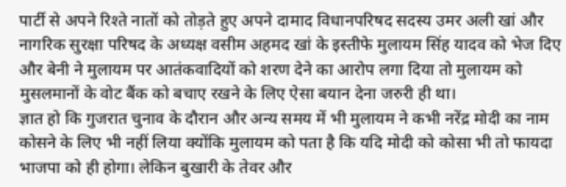पार्टी से अपने रिश्ते नातों को तोड़ते हुए अपने दामाद विधानपरिषद सदस्य उमर अली खां और नागरिक सुरक्षा परिषद के अध्यक्ष वसीम अहमद खां के इस्तीफे मुलायम सिंह यादव को भेज दिए और बेनी ने मुलायम पर आतंकवादियों को शरण देने का आरोप लगा दिया तो मुलायम को मुसलमानों के वोट बैंक को बचाए रखने के लिए ऐसा बयान देना जरुरी ही था।
ज्ञात हो कि गुजरात चुनाव के दौरान और अन्य समय में भी मुलायम ने कभी नरेंद्र मोदी का नाम कोसने के लिए भी नहीं लिया क्योंकि मुलायम को पता है कि यदि मोदी को कोसा भी तो फायदा भाजपा को ही होगा। लेकिन बुखारी के तेवर और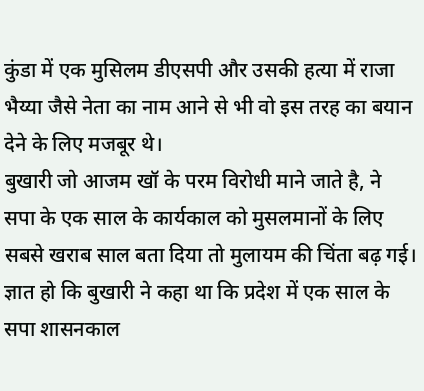कुंडा में एक मुसिलम डीएसपी और उसकी हत्या में राजा भैय्या जैसे नेता का नाम आने से भी वो इस तरह का बयान देने के लिए मजबूर थे।
बुखारी जो आजम खॉ के परम विरोधी माने जाते है, ने सपा के एक साल के कार्यकाल को मुसलमानों के लिए सबसे खराब साल बता दिया तो मुलायम की चिंता बढ़ गई। ज्ञात हो कि बुखारी ने कहा था कि प्रदेश में एक साल के सपा शासनकाल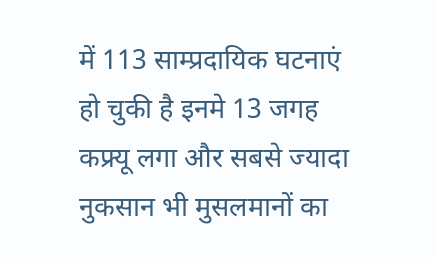में 113 साम्प्रदायिक घटनाएं हो चुकी है इनमे 13 जगह कफ्र्यू लगा और सबसे ज्यादा नुकसान भी मुसलमानों का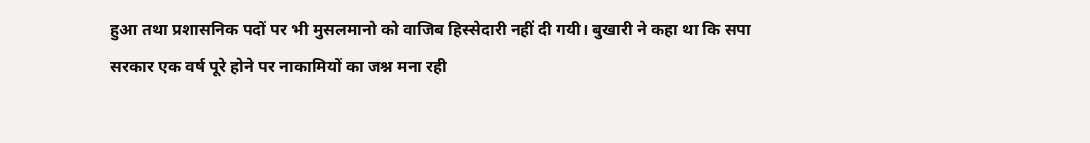हुआ तथा प्रशासनिक पदों पर भी मुसलमानो को वाजिब हिस्सेदारी नहीं दी गयी। बुखारी ने कहा था कि सपा सरकार एक वर्ष पूरे होने पर नाकामियों का जश्न मना रही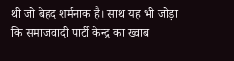थी जो बेहद शर्मनाक है। साथ यह भी जोड़ा कि समाजवादी पार्टी केन्द्र का ख्वाब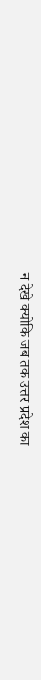न देखे क्योकि जब तक उत्तर प्रदेश का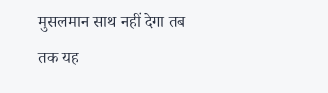मुसलमान साथ नहीं देगा तब तक यह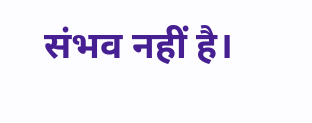संभव नहीं है।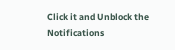Click it and Unblock the Notifications